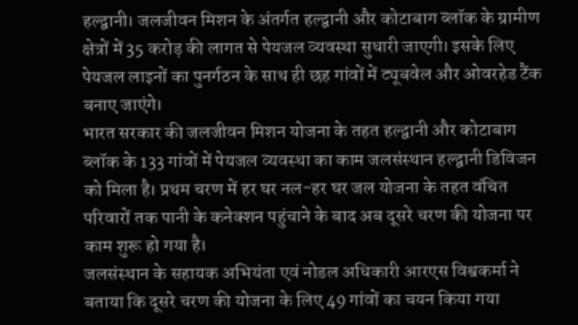हल्द्वानी। जलजीवन मिशन के अंतर्गत हल्द्वानी और कोटाबाग ब्लॉक के ग्रामीण क्षेत्रों में 35 करोड़ की लागत से पेयजल व्यवस्था सुधारी जाएगी। इसके लिए पेयजल लाइनों का पुनर्गठन के साथ ही छह गांवों में ट्यूबवेल और ओवरहेड टैंक बनाए जाएंगे।
भारत सरकार की जलजीवन मिशन योजना के तहत हल्द्वानी और कोटाबाग ब्लॉक के 133 गांवों में पेयजल व्यवस्था का काम जलसंस्थान हल्द्वानी डिविजन को मिला है। प्रथम चरण में हर घर नल-हर घर जल योजना के तहत वंचित परिवारों तक पानी के कनेक्शन पहुंचाने के बाद अब दूसरे चरण की योजना पर काम शुरू हो गया है।
जलसंस्थान के सहायक अभियंता एवं नोडल अधिकारी आरएस विश्वकर्मा ने बताया कि दूसरे चरण की योजना के लिए 49 गांवों का चयन किया गया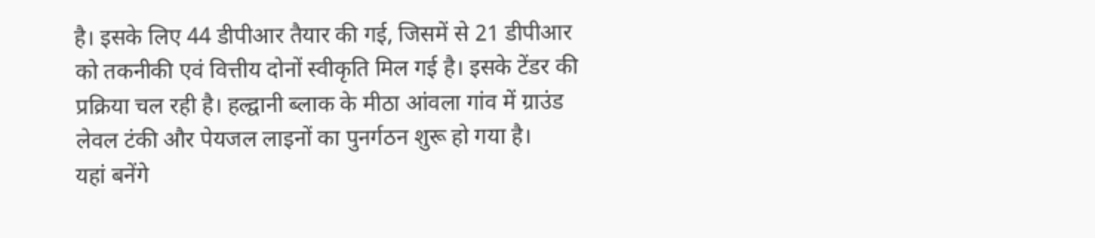है। इसके लिए 44 डीपीआर तैयार की गई, जिसमें से 21 डीपीआर को तकनीकी एवं वित्तीय दोनों स्वीकृति मिल गई है। इसके टेंडर की प्रक्रिया चल रही है। हल्द्वानी ब्लाक के मीठा आंवला गांव में ग्राउंड लेवल टंकी और पेयजल लाइनों का पुनर्गठन शुरू हो गया है।
यहां बनेंगे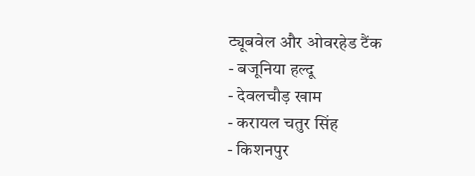ट्यूबवेल और ओवरहेड टैंक
- बजूनिया हल्दू
- देवलचौड़ खाम
- करायल चतुर सिंह
- किशनपुर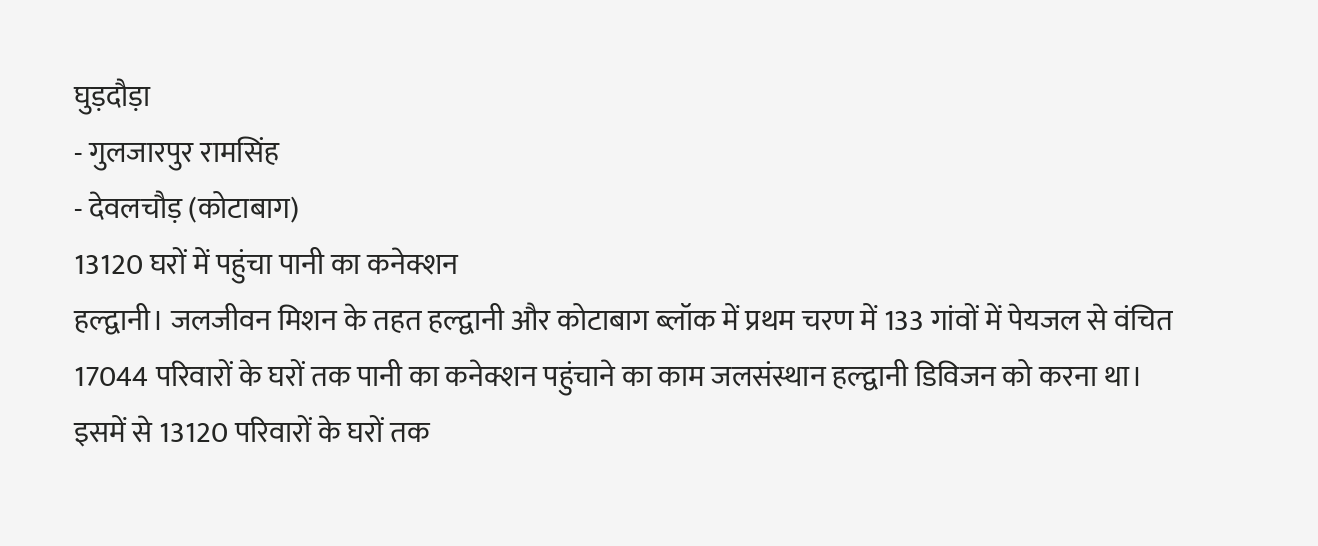घुड़दौड़ा
- गुलजारपुर रामसिंह
- देवलचौड़ (कोटाबाग)
13120 घरों में पहुंचा पानी का कनेक्शन
हल्द्वानी। जलजीवन मिशन के तहत हल्द्वानी और कोटाबाग ब्लॉक में प्रथम चरण में 133 गांवों में पेयजल से वंचित 17044 परिवारों के घरों तक पानी का कनेक्शन पहुंचाने का काम जलसंस्थान हल्द्वानी डिविजन को करना था। इसमें से 13120 परिवारों के घरों तक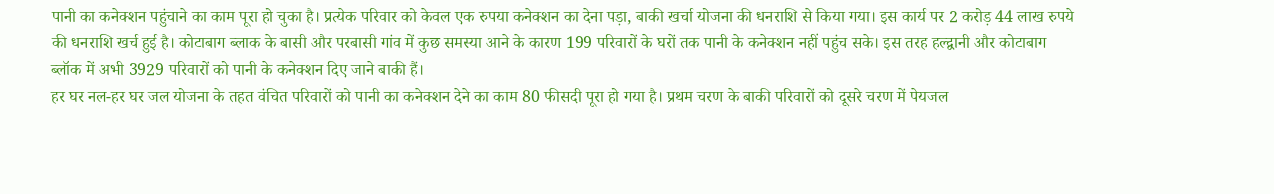पानी का कनेक्शन पहुंचाने का काम पूरा हो चुका है। प्रत्येक परिवार को केवल एक रुपया कनेक्शन का देना पड़ा, बाकी खर्चा योजना की धनराशि से किया गया। इस कार्य पर 2 करोड़ 44 लाख रुपये की धनराशि खर्च हुई है। कोटाबाग ब्लाक के बासी और परबासी गांव में कुछ समस्या आने के कारण 199 परिवारों के घरों तक पानी के कनेक्शन नहीं पहुंच सके। इस तरह हल्द्वानी और कोटाबाग ब्लॉक में अभी 3929 परिवारों को पानी के कनेक्शन दिए जाने बाकी हैं।
हर घर नल-हर घर जल योजना के तहत वंचित परिवारों को पानी का कनेक्शन देने का काम 80 फीसदी पूरा हो गया है। प्रथम चरण के बाकी परिवारों को दूसरे चरण में पेयजल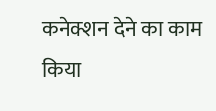कनेक्शन देने का काम किया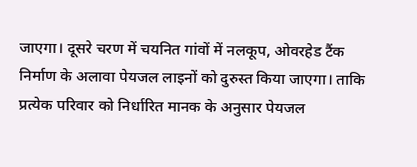जाएगा। दूसरे चरण में चयनित गांवों में नलकूप, ओवरहेड टैंक निर्माण के अलावा पेयजल लाइनों को दुरुस्त किया जाएगा। ताकि प्रत्येक परिवार को निर्धारित मानक के अनुसार पेयजल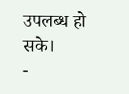उपलब्ध हो सके।
-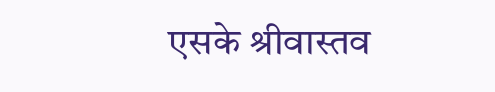एसके श्रीवास्तव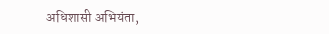अधिशासी अभियंता,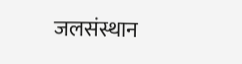जलसंस्थान